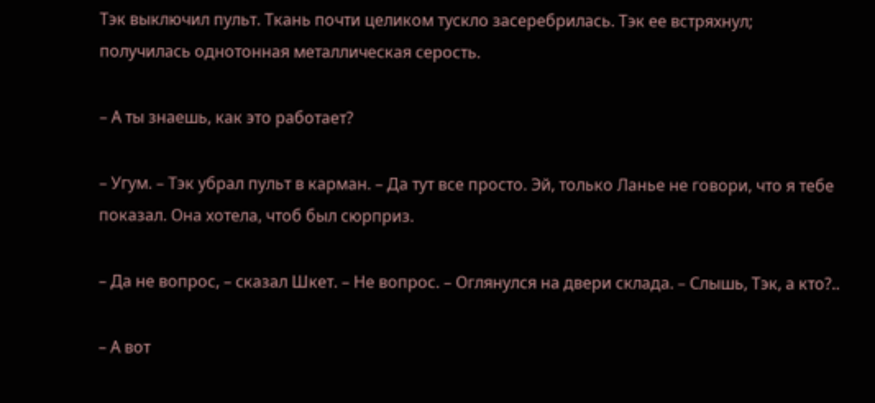Тэк выключил пульт. Ткань почти целиком тускло засеребрилась. Тэк ее встряхнул; получилась однотонная металлическая серость.

– А ты знаешь, как это работает?

– Угум. – Тэк убрал пульт в карман. – Да тут все просто. Эй, только Ланье не говори, что я тебе показал. Она хотела, чтоб был сюрприз.

– Да не вопрос, – сказал Шкет. – Не вопрос. – Оглянулся на двери склада. – Слышь, Тэк, а кто?..

– А вот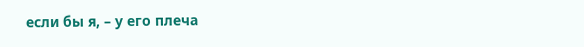если бы я, – у его плеча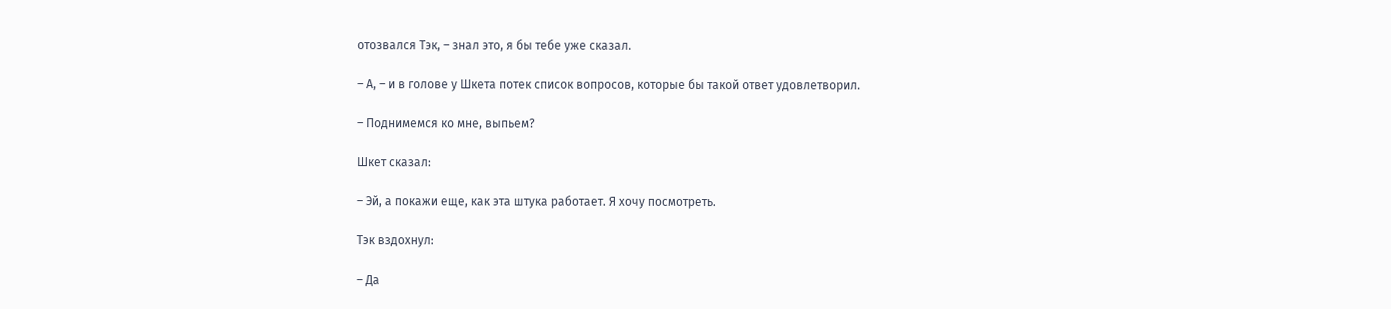отозвался Тэк, – знал это, я бы тебе уже сказал.

– А, – и в голове у Шкета потек список вопросов, которые бы такой ответ удовлетворил.

– Поднимемся ко мне, выпьем?

Шкет сказал:

– Эй, а покажи еще, как эта штука работает. Я хочу посмотреть.

Тэк вздохнул:

– Да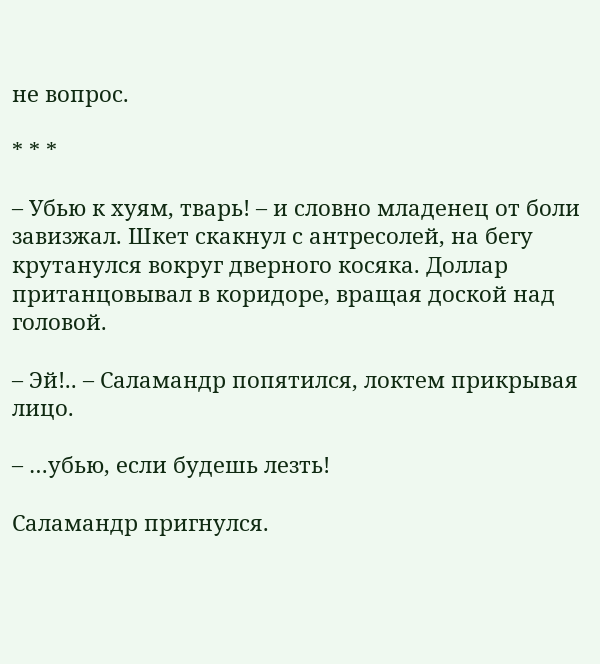не вопрос.

* * *

– Убью к хуям, тварь! – и словно младенец от боли завизжал. Шкет скакнул с антресолей, на бегу крутанулся вокруг дверного косяка. Доллар пританцовывал в коридоре, вращая доской над головой.

– Эй!.. – Саламандр попятился, локтем прикрывая лицо.

– …убью, если будешь лезть!

Саламандр пригнулся.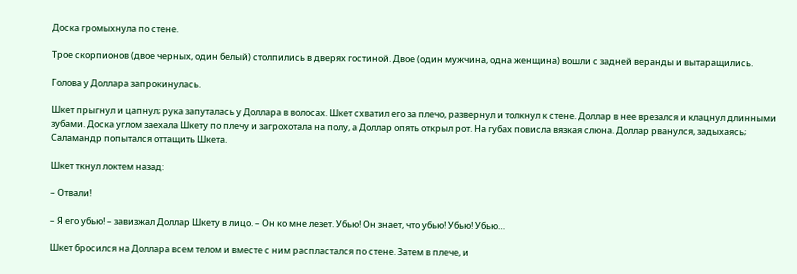Доска громыхнула по стене.

Трое скорпионов (двое черных, один белый) столпились в дверях гостиной. Двое (один мужчина, одна женщина) вошли с задней веранды и вытаращились.

Голова у Доллара запрокинулась.

Шкет прыгнул и цапнул; рука запуталась у Доллара в волосах. Шкет схватил его за плечо, развернул и толкнул к стене. Доллар в нее врезался и клацнул длинными зубами. Доска углом заехала Шкету по плечу и загрохотала на полу, а Доллар опять открыл рот. На губах повисла вязкая слюна. Доллар рванулся, задыхаясь; Саламандр попытался оттащить Шкета.

Шкет ткнул локтем назад:

– Отвали!

– Я его убью! – завизжал Доллар Шкету в лицо. – Он ко мне лезет. Убью! Он знает, что убью! Убью! Убью…

Шкет бросился на Доллара всем телом и вместе с ним распластался по стене. Затем в плече, и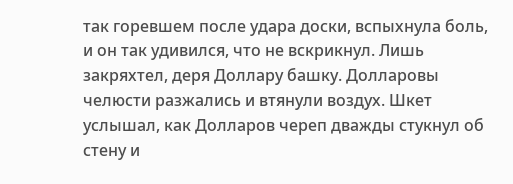так горевшем после удара доски, вспыхнула боль, и он так удивился, что не вскрикнул. Лишь закряхтел, деря Доллару башку. Долларовы челюсти разжались и втянули воздух. Шкет услышал, как Долларов череп дважды стукнул об стену и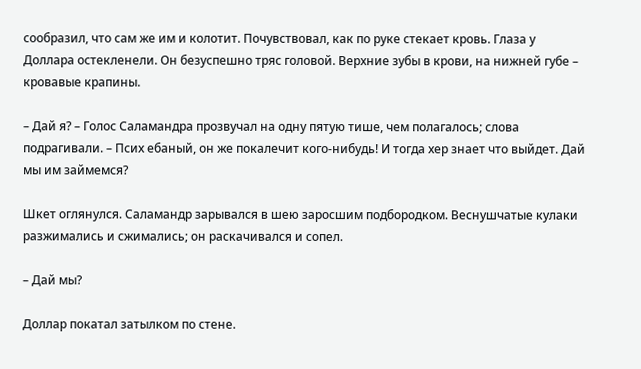сообразил, что сам же им и колотит. Почувствовал, как по руке стекает кровь. Глаза у Доллара остекленели. Он безуспешно тряс головой. Верхние зубы в крови, на нижней губе – кровавые крапины.

– Дай я? – Голос Саламандра прозвучал на одну пятую тише, чем полагалось; слова подрагивали. – Псих ебаный, он же покалечит кого-нибудь! И тогда хер знает что выйдет. Дай мы им займемся?

Шкет оглянулся. Саламандр зарывался в шею заросшим подбородком. Веснушчатые кулаки разжимались и сжимались; он раскачивался и сопел.

– Дай мы?

Доллар покатал затылком по стене.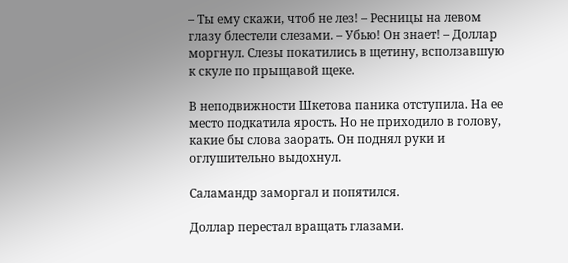– Ты ему скажи, чтоб не лез! – Ресницы на левом глазу блестели слезами. – Убью! Он знает! – Доллар моргнул. Слезы покатились в щетину, всползавшую к скуле по прыщавой щеке.

В неподвижности Шкетова паника отступила. На ее место подкатила ярость. Но не приходило в голову, какие бы слова заорать. Он поднял руки и оглушительно выдохнул.

Саламандр заморгал и попятился.

Доллар перестал вращать глазами.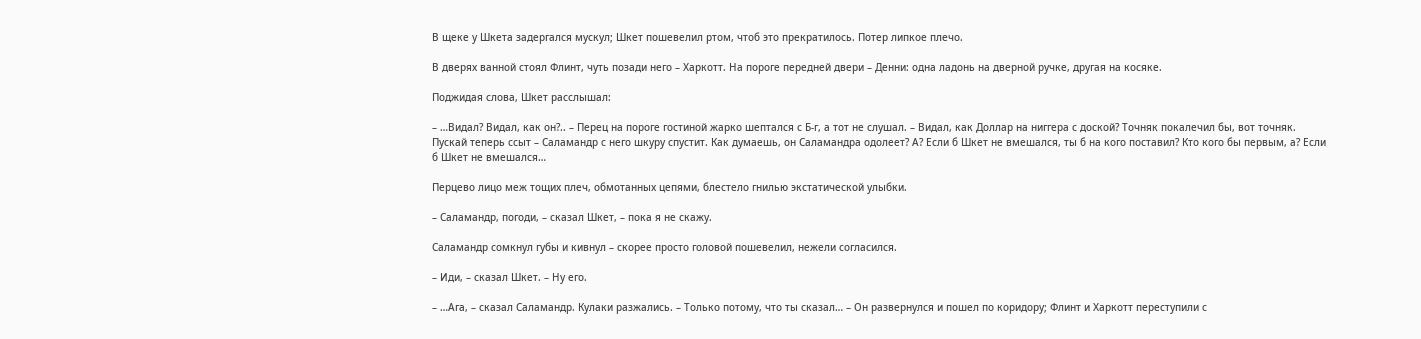В щеке у Шкета задергался мускул; Шкет пошевелил ртом, чтоб это прекратилось. Потер липкое плечо.

В дверях ванной стоял Флинт, чуть позади него – Харкотт. На пороге передней двери – Денни: одна ладонь на дверной ручке, другая на косяке.

Поджидая слова, Шкет расслышал:

– …Видал? Видал, как он?.. – Перец на пороге гостиной жарко шептался с Б-г, а тот не слушал. – Видал, как Доллар на ниггера с доской? Точняк покалечил бы, вот точняк. Пускай теперь ссыт – Саламандр с него шкуру спустит. Как думаешь, он Саламандра одолеет? А? Если б Шкет не вмешался, ты б на кого поставил? Кто кого бы первым, а? Если б Шкет не вмешался…

Перцево лицо меж тощих плеч, обмотанных цепями, блестело гнилью экстатической улыбки.

– Саламандр, погоди, – сказал Шкет, – пока я не скажу.

Саламандр сомкнул губы и кивнул – скорее просто головой пошевелил, нежели согласился.

– Иди, – сказал Шкет. – Ну его.

– …Ага, – сказал Саламандр. Кулаки разжались. – Только потому, что ты сказал… – Он развернулся и пошел по коридору; Флинт и Харкотт переступили с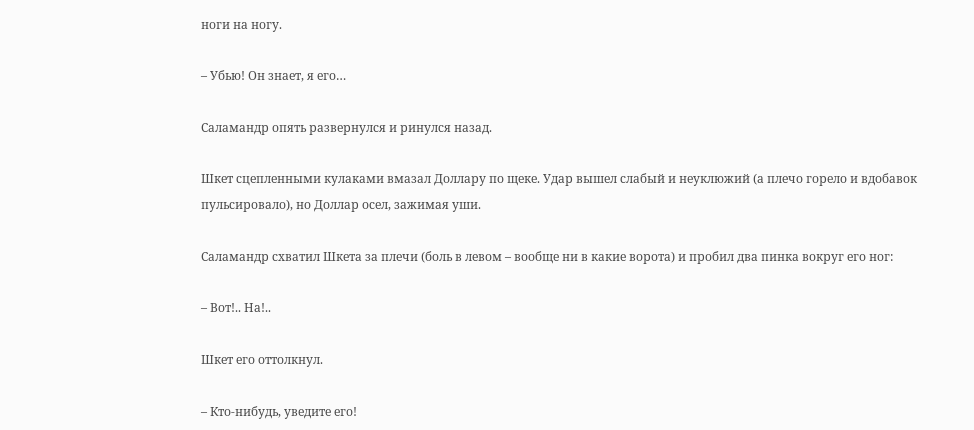ноги на ногу.

– Убью! Он знает, я его…

Саламандр опять развернулся и ринулся назад.

Шкет сцепленными кулаками вмазал Доллару по щеке. Удар вышел слабый и неуклюжий (а плечо горело и вдобавок пульсировало), но Доллар осел, зажимая уши.

Саламандр схватил Шкета за плечи (боль в левом – вообще ни в какие ворота) и пробил два пинка вокруг его ног:

– Вот!.. На!..

Шкет его оттолкнул.

– Кто-нибудь, уведите его!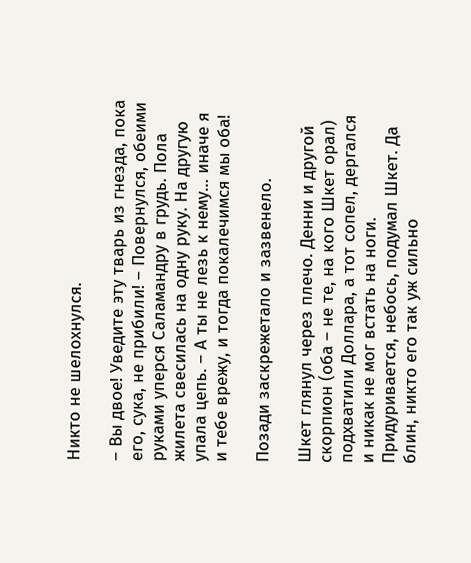Никто не шелохнулся.

– Вы двое! Уведите эту тварь из гнезда, пока его, сука, не прибили! – Повернулся, обеими руками уперся Саламандру в грудь. Пола жилета свесилась на одну руку. На другую упала цепь. – А ты не лезь к нему… иначе я и тебе врежу, и тогда покалечимся мы оба!

Позади заскрежетало и зазвенело.

Шкет глянул через плечо. Денни и другой скорпион (оба – не те, на кого Шкет орал) подхватили Доллара, а тот сопел, дергался и никак не мог встать на ноги. Придуривается, небось, подумал Шкет. Да блин, никто его так уж сильно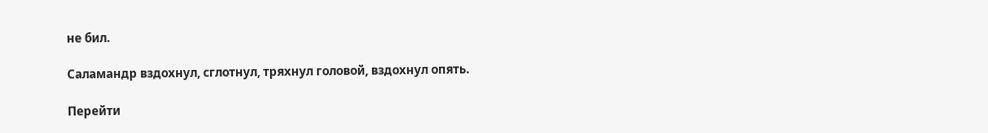не бил.

Саламандр вздохнул, сглотнул, тряхнул головой, вздохнул опять.

Перейти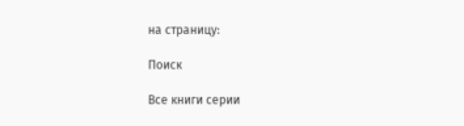на страницу:

Поиск

Все книги серии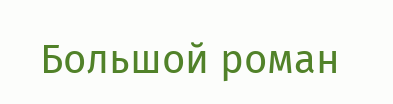Большой роман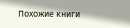Похожие книги